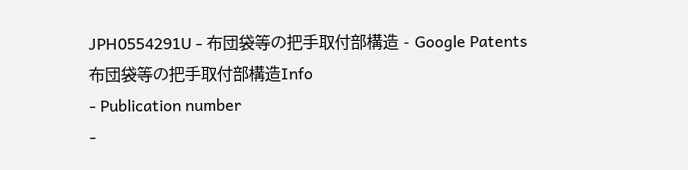JPH0554291U - 布団袋等の把手取付部構造 - Google Patents
布団袋等の把手取付部構造Info
- Publication number
-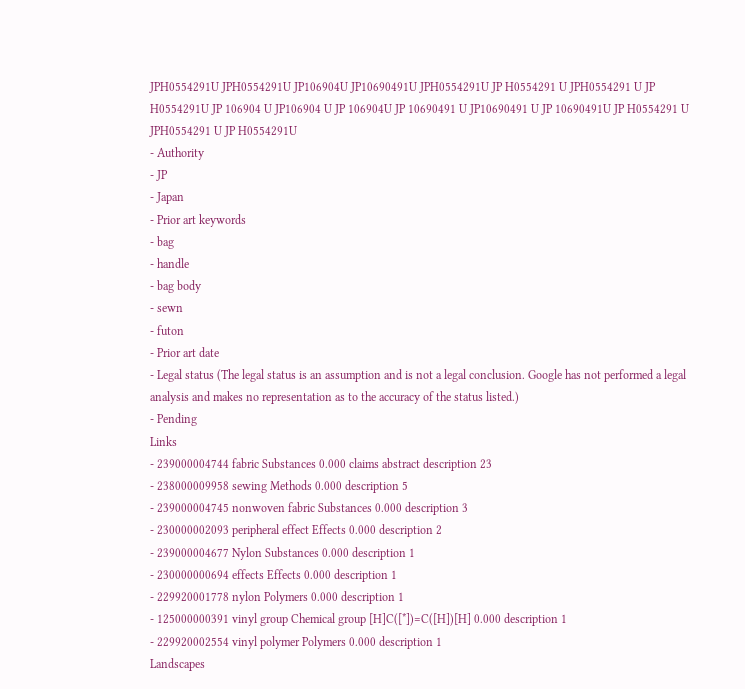JPH0554291U JPH0554291U JP106904U JP10690491U JPH0554291U JP H0554291 U JPH0554291 U JP H0554291U JP 106904 U JP106904 U JP 106904U JP 10690491 U JP10690491 U JP 10690491U JP H0554291 U JPH0554291 U JP H0554291U
- Authority
- JP
- Japan
- Prior art keywords
- bag
- handle
- bag body
- sewn
- futon
- Prior art date
- Legal status (The legal status is an assumption and is not a legal conclusion. Google has not performed a legal analysis and makes no representation as to the accuracy of the status listed.)
- Pending
Links
- 239000004744 fabric Substances 0.000 claims abstract description 23
- 238000009958 sewing Methods 0.000 description 5
- 239000004745 nonwoven fabric Substances 0.000 description 3
- 230000002093 peripheral effect Effects 0.000 description 2
- 239000004677 Nylon Substances 0.000 description 1
- 230000000694 effects Effects 0.000 description 1
- 229920001778 nylon Polymers 0.000 description 1
- 125000000391 vinyl group Chemical group [H]C([*])=C([H])[H] 0.000 description 1
- 229920002554 vinyl polymer Polymers 0.000 description 1
Landscapes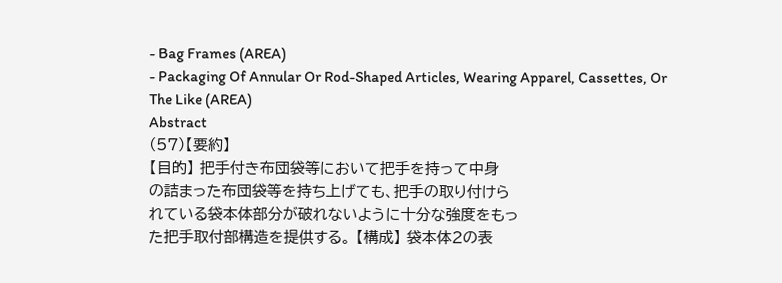- Bag Frames (AREA)
- Packaging Of Annular Or Rod-Shaped Articles, Wearing Apparel, Cassettes, Or The Like (AREA)
Abstract
(57)【要約】
【目的】 把手付き布団袋等において把手を持って中身
の詰まった布団袋等を持ち上げても、把手の取り付けら
れている袋本体部分が破れないように十分な強度をもっ
た把手取付部構造を提供する。 【構成】 袋本体2の表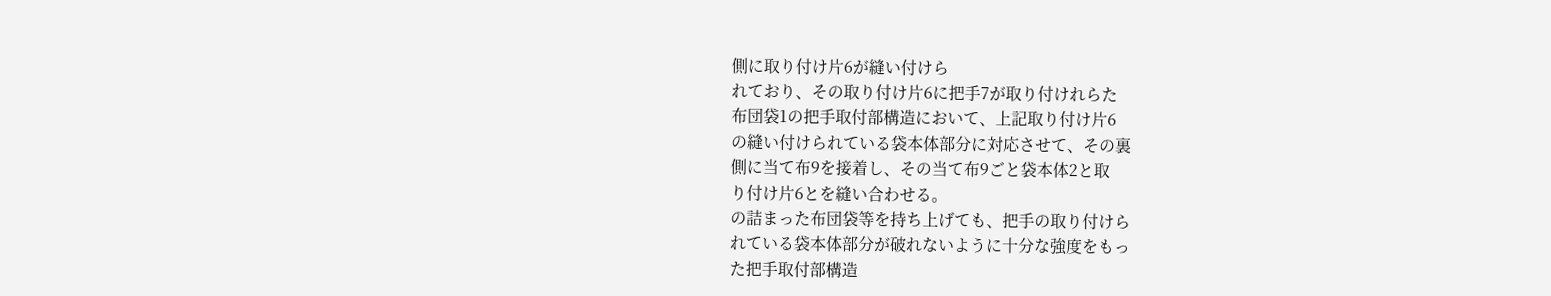側に取り付け片6が縫い付けら
れており、その取り付け片6に把手7が取り付けれらた
布団袋1の把手取付部構造において、上記取り付け片6
の縫い付けられている袋本体部分に対応させて、その裏
側に当て布9を接着し、その当て布9ごと袋本体2と取
り付け片6とを縫い合わせる。
の詰まった布団袋等を持ち上げても、把手の取り付けら
れている袋本体部分が破れないように十分な強度をもっ
た把手取付部構造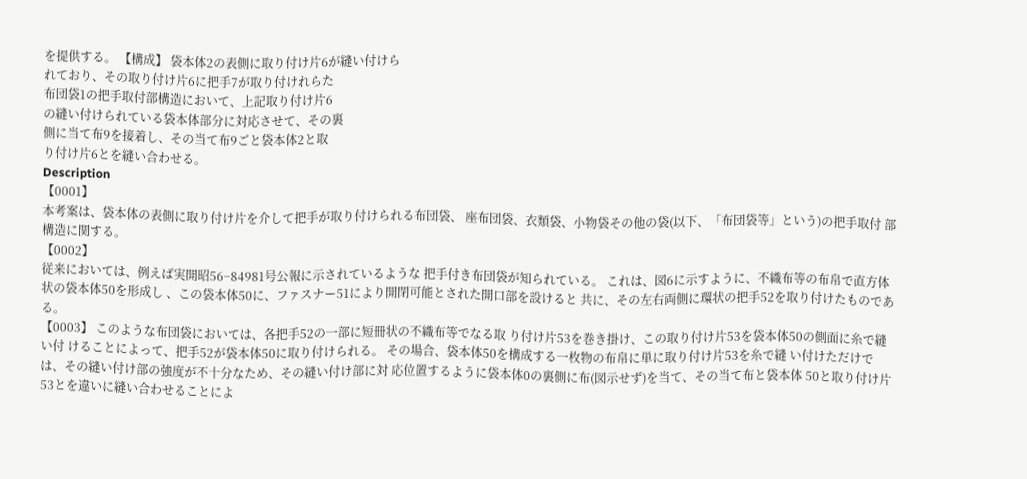を提供する。 【構成】 袋本体2の表側に取り付け片6が縫い付けら
れており、その取り付け片6に把手7が取り付けれらた
布団袋1の把手取付部構造において、上記取り付け片6
の縫い付けられている袋本体部分に対応させて、その裏
側に当て布9を接着し、その当て布9ごと袋本体2と取
り付け片6とを縫い合わせる。
Description
【0001】
本考案は、袋本体の表側に取り付け片を介して把手が取り付けられる布団袋、 座布団袋、衣類袋、小物袋その他の袋(以下、「布団袋等」という)の把手取付 部構造に関する。
【0002】
従来においては、例えば実開昭56−84981号公報に示されているような 把手付き布団袋が知られている。 これは、図6に示すように、不織布等の布帛で直方体状の袋本体50を形成し 、この袋本体50に、ファスナー51により開閉可能とされた開口部を設けると 共に、その左右両側に環状の把手52を取り付けたものである。
【0003】 このような布団袋においては、各把手52の一部に短冊状の不織布等でなる取 り付け片53を巻き掛け、この取り付け片53を袋本体50の側面に糸で縫い付 けることによって、把手52が袋本体50に取り付けられる。 その場合、袋本体50を構成する一枚物の布帛に単に取り付け片53を糸で縫 い付けただけでは、その縫い付け部の強度が不十分なため、その縫い付け部に対 応位置するように袋本体0の裏側に布(図示せず)を当て、その当て布と袋本体 50と取り付け片53とを違いに縫い合わせることによ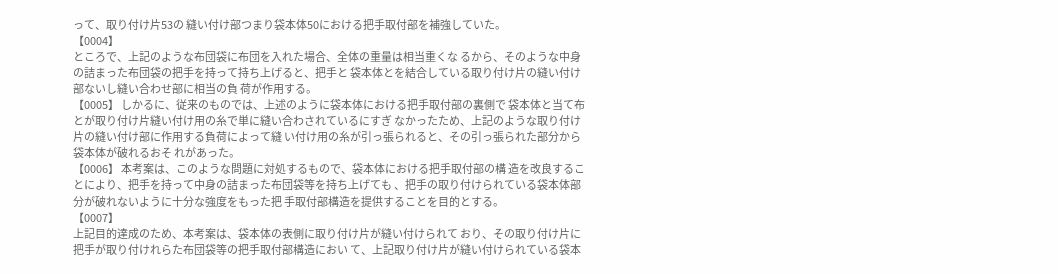って、取り付け片53の 縫い付け部つまり袋本体50における把手取付部を補強していた。
【0004】
ところで、上記のような布団袋に布団を入れた場合、全体の重量は相当重くな るから、そのような中身の詰まった布団袋の把手を持って持ち上げると、把手と 袋本体とを結合している取り付け片の縫い付け部ないし縫い合わせ部に相当の負 荷が作用する。
【0005】 しかるに、従来のものでは、上述のように袋本体における把手取付部の裏側で 袋本体と当て布とが取り付け片縫い付け用の糸で単に縫い合わされているにすぎ なかったため、上記のような取り付け片の縫い付け部に作用する負荷によって縫 い付け用の糸が引っ張られると、その引っ張られた部分から袋本体が破れるおそ れがあった。
【0006】 本考案は、このような問題に対処するもので、袋本体における把手取付部の構 造を改良することにより、把手を持って中身の詰まった布団袋等を持ち上げても 、把手の取り付けられている袋本体部分が破れないように十分な強度をもった把 手取付部構造を提供することを目的とする。
【0007】
上記目的達成のため、本考案は、袋本体の表側に取り付け片が縫い付けられて おり、その取り付け片に把手が取り付けれらた布団袋等の把手取付部構造におい て、上記取り付け片が縫い付けられている袋本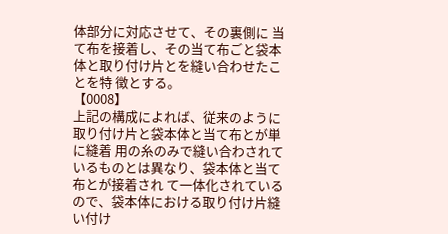体部分に対応させて、その裏側に 当て布を接着し、その当て布ごと袋本体と取り付け片とを縫い合わせたことを特 徴とする。
【0008】
上記の構成によれば、従来のように取り付け片と袋本体と当て布とが単に縫着 用の糸のみで縫い合わされているものとは異なり、袋本体と当て布とが接着され て一体化されているので、袋本体における取り付け片縫い付け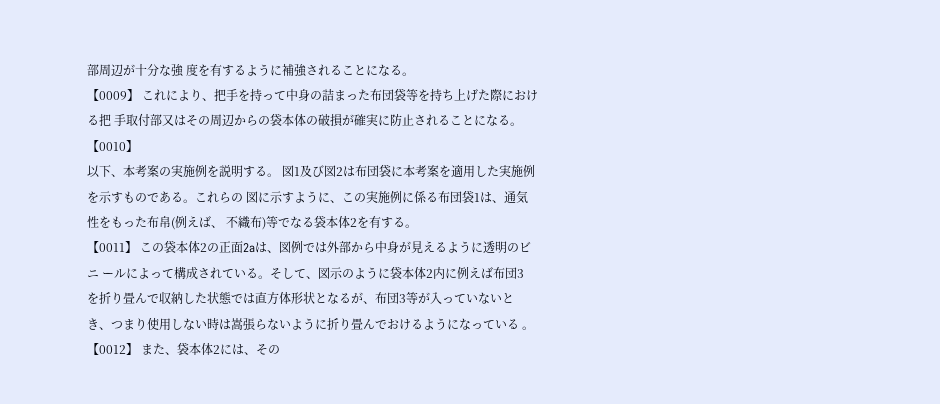部周辺が十分な強 度を有するように補強されることになる。
【0009】 これにより、把手を持って中身の詰まった布団袋等を持ち上げた際における把 手取付部又はその周辺からの袋本体の破損が確実に防止されることになる。
【0010】
以下、本考案の実施例を説明する。 図1及び図2は布団袋に本考案を適用した実施例を示すものである。これらの 図に示すように、この実施例に係る布団袋1は、通気性をもった布帛(例えば、 不織布)等でなる袋本体2を有する。
【0011】 この袋本体2の正面2aは、図例では外部から中身が見えるように透明のビニ ールによって構成されている。そして、図示のように袋本体2内に例えば布団3 を折り畳んで収納した状態では直方体形状となるが、布団3等が入っていないと き、つまり使用しない時は嵩張らないように折り畳んでおけるようになっている 。
【0012】 また、袋本体2には、その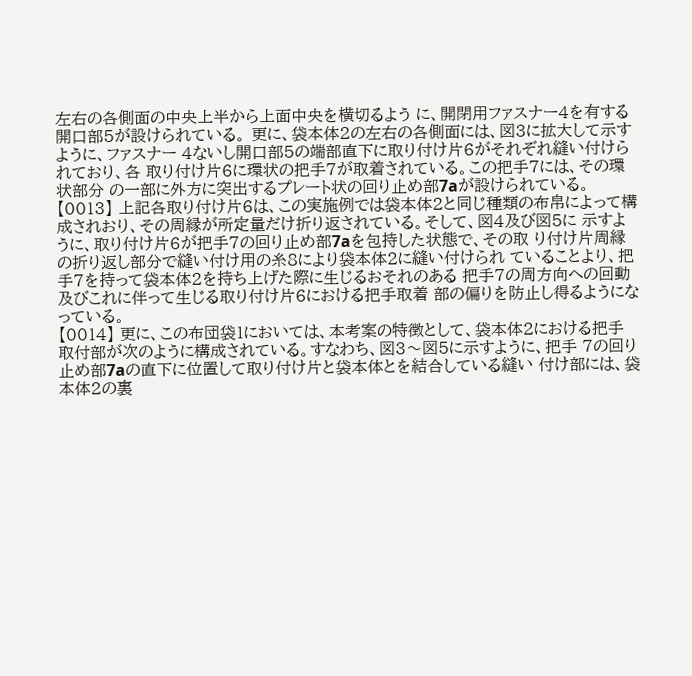左右の各側面の中央上半から上面中央を横切るよう に、開閉用ファスナー4を有する開口部5が設けられている。 更に、袋本体2の左右の各側面には、図3に拡大して示すように、ファスナー 4ないし開口部5の端部直下に取り付け片6がそれぞれ縫い付けられており、各 取り付け片6に環状の把手7が取着されている。この把手7には、その環状部分 の一部に外方に突出するプレート状の回り止め部7aが設けられている。
【0013】 上記各取り付け片6は、この実施例では袋本体2と同じ種類の布帛によって構 成されおり、その周縁が所定量だけ折り返されている。そして、図4及び図5に 示すように、取り付け片6が把手7の回り止め部7aを包持した状態で、その取 り付け片周縁の折り返し部分で縫い付け用の糸8により袋本体2に縫い付けられ ていることより、把手7を持って袋本体2を持ち上げた際に生じるおそれのある 把手7の周方向への回動及びこれに伴って生じる取り付け片6における把手取着 部の偏りを防止し得るようになっている。
【0014】 更に、この布団袋1においては、本考案の特徴として、袋本体2における把手 取付部が次のように構成されている。すなわち、図3〜図5に示すように、把手 7の回り止め部7aの直下に位置して取り付け片と袋本体とを結合している縫い 付け部には、袋本体2の裏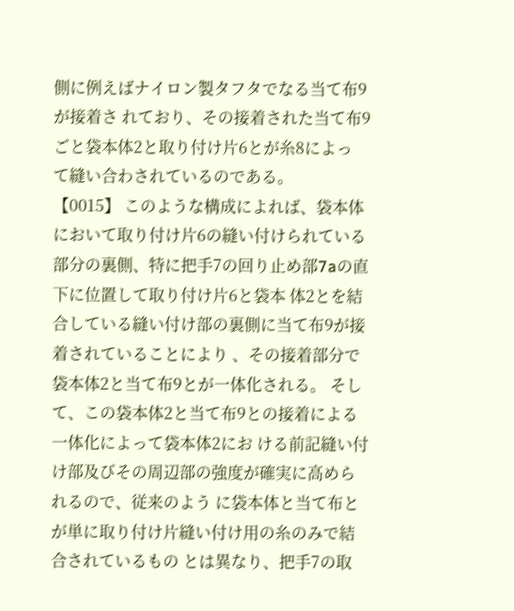側に例えばナイロン製タフタでなる当て布9が接着さ れており、その接着された当て布9ごと袋本体2と取り付け片6とが糸8によっ て縫い合わされているのである。
【0015】 このような構成によれば、袋本体において取り付け片6の縫い付けられている 部分の裏側、特に把手7の回り止め部7aの直下に位置して取り付け片6と袋本 体2とを結合している縫い付け部の裏側に当て布9が接着されていることにより 、その接着部分で袋本体2と当て布9とが一体化される。 そして、この袋本体2と当て布9との接着による一体化によって袋本体2にお ける前記縫い付け部及びその周辺部の強度が確実に高められるので、従来のよう に袋本体と当て布とが単に取り付け片縫い付け用の糸のみで結合されているもの とは異なり、把手7の取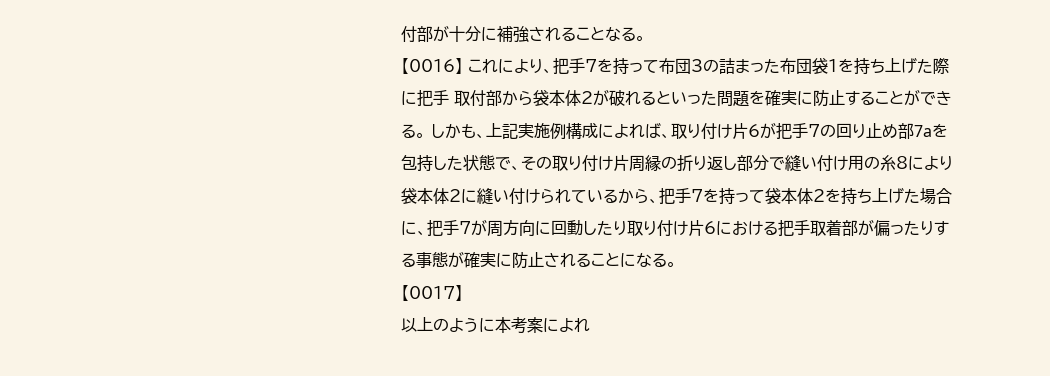付部が十分に補強されることなる。
【0016】 これにより、把手7を持って布団3の詰まった布団袋1を持ち上げた際に把手 取付部から袋本体2が破れるといった問題を確実に防止することができる。 しかも、上記実施例構成によれば、取り付け片6が把手7の回り止め部7aを 包持した状態で、その取り付け片周縁の折り返し部分で縫い付け用の糸8により 袋本体2に縫い付けられているから、把手7を持って袋本体2を持ち上げた場合 に、把手7が周方向に回動したり取り付け片6における把手取着部が偏ったりす る事態が確実に防止されることになる。
【0017】
以上のように本考案によれ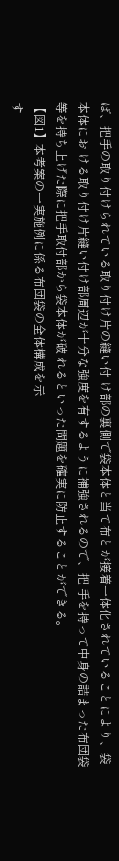ば、把手の取り付けられている取り付け片の縫い付 け部の裏側で袋本体と当て布とが接着一体化されていることにより、袋本体にお ける取り付け片縫い付け部周辺が十分な強度を有するように補強されるので、把 手を持って中身の詰まった布団袋等を持ち上げた際に把手取付部から袋本体が破 れるといった問題を確実に防止することができる。
【図1】本考案の一実施例に係る布団袋の全体構成を示
す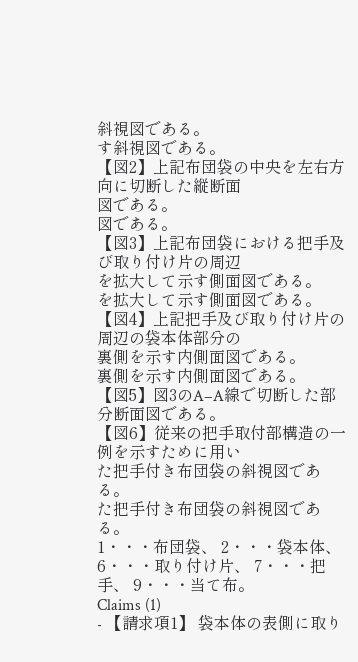斜視図である。
す斜視図である。
【図2】上記布団袋の中央を左右方向に切断した縦断面
図である。
図である。
【図3】上記布団袋における把手及び取り付け片の周辺
を拡大して示す側面図である。
を拡大して示す側面図である。
【図4】上記把手及び取り付け片の周辺の袋本体部分の
裏側を示す内側面図である。
裏側を示す内側面図である。
【図5】図3のA−A線で切断した部分断面図である。
【図6】従来の把手取付部構造の一例を示すために用い
た把手付き布団袋の斜視図である。
た把手付き布団袋の斜視図である。
1・・・布団袋、 2・・・袋本体、 6・・・取り付け片、 7・・・把手、 9・・・当て布。
Claims (1)
- 【請求項1】 袋本体の表側に取り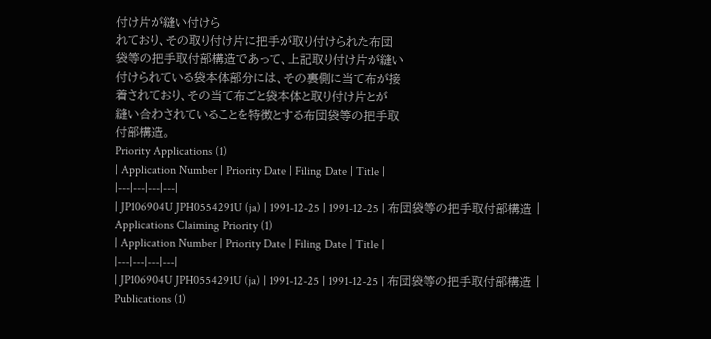付け片が縫い付けら
れており、その取り付け片に把手が取り付けられた布団
袋等の把手取付部構造であって、上記取り付け片が縫い
付けられている袋本体部分には、その裏側に当て布が接
着されており、その当て布ごと袋本体と取り付け片とが
縫い合わされていることを特徴とする布団袋等の把手取
付部構造。
Priority Applications (1)
| Application Number | Priority Date | Filing Date | Title |
|---|---|---|---|
| JP106904U JPH0554291U (ja) | 1991-12-25 | 1991-12-25 | 布団袋等の把手取付部構造 |
Applications Claiming Priority (1)
| Application Number | Priority Date | Filing Date | Title |
|---|---|---|---|
| JP106904U JPH0554291U (ja) | 1991-12-25 | 1991-12-25 | 布団袋等の把手取付部構造 |
Publications (1)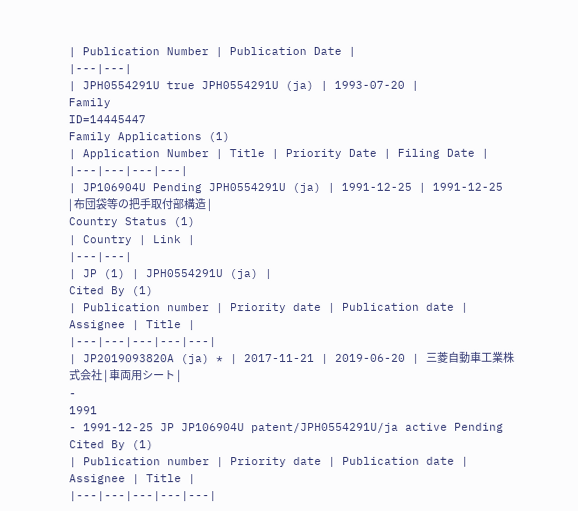| Publication Number | Publication Date |
|---|---|
| JPH0554291U true JPH0554291U (ja) | 1993-07-20 |
Family
ID=14445447
Family Applications (1)
| Application Number | Title | Priority Date | Filing Date |
|---|---|---|---|
| JP106904U Pending JPH0554291U (ja) | 1991-12-25 | 1991-12-25 | 布団袋等の把手取付部構造 |
Country Status (1)
| Country | Link |
|---|---|
| JP (1) | JPH0554291U (ja) |
Cited By (1)
| Publication number | Priority date | Publication date | Assignee | Title |
|---|---|---|---|---|
| JP2019093820A (ja) * | 2017-11-21 | 2019-06-20 | 三菱自動車工業株式会社 | 車両用シート |
-
1991
- 1991-12-25 JP JP106904U patent/JPH0554291U/ja active Pending
Cited By (1)
| Publication number | Priority date | Publication date | Assignee | Title |
|---|---|---|---|---|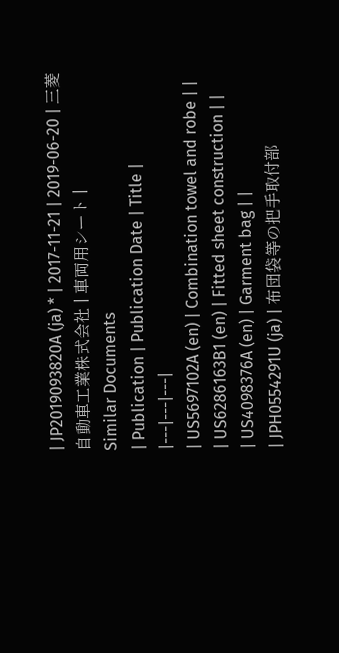| JP2019093820A (ja) * | 2017-11-21 | 2019-06-20 | 三菱自動車工業株式会社 | 車両用シート |
Similar Documents
| Publication | Publication Date | Title |
|---|---|---|
| US5697102A (en) | Combination towel and robe | |
| US6286163B1 (en) | Fitted sheet construction | |
| US4098376A (en) | Garment bag | |
| JPH0554291U (ja) | 布団袋等の把手取付部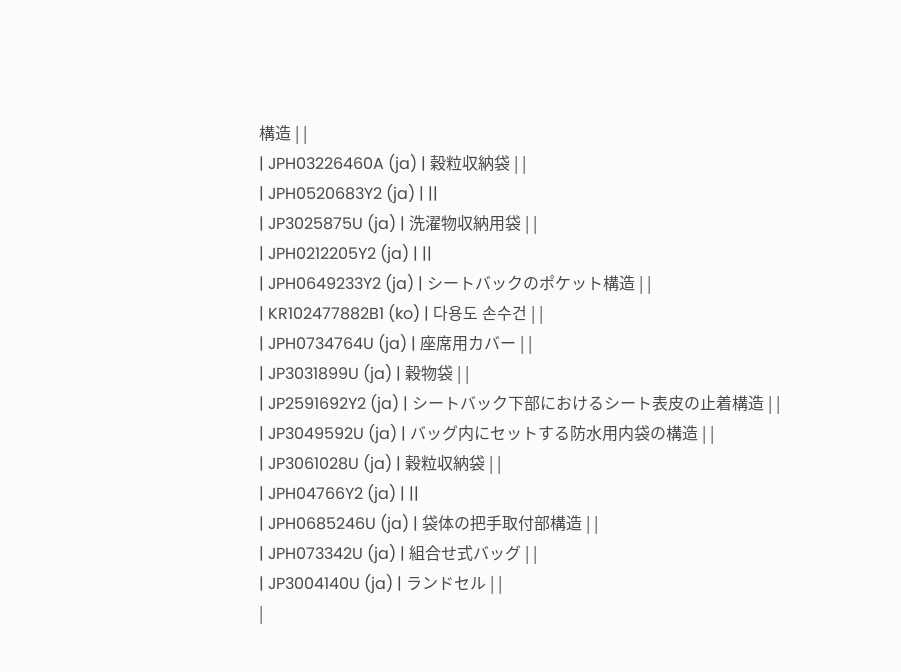構造 | |
| JPH03226460A (ja) | 穀粒収納袋 | |
| JPH0520683Y2 (ja) | ||
| JP3025875U (ja) | 洗濯物収納用袋 | |
| JPH0212205Y2 (ja) | ||
| JPH0649233Y2 (ja) | シートバックのポケット構造 | |
| KR102477882B1 (ko) | 다용도 손수건 | |
| JPH0734764U (ja) | 座席用カバー | |
| JP3031899U (ja) | 穀物袋 | |
| JP2591692Y2 (ja) | シートバック下部におけるシート表皮の止着構造 | |
| JP3049592U (ja) | バッグ内にセットする防水用内袋の構造 | |
| JP3061028U (ja) | 穀粒収納袋 | |
| JPH04766Y2 (ja) | ||
| JPH0685246U (ja) | 袋体の把手取付部構造 | |
| JPH073342U (ja) | 組合せ式バッグ | |
| JP3004140U (ja) | ランドセル | |
|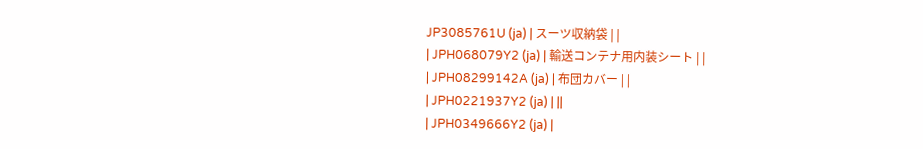JP3085761U (ja) | スーツ収納袋 | |
| JPH068079Y2 (ja) | 輸送コンテナ用内装シート | |
| JPH08299142A (ja) | 布団カバー | |
| JPH0221937Y2 (ja) | ||
| JPH0349666Y2 (ja) |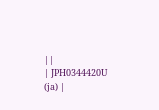||
| JPH0344420U (ja) |